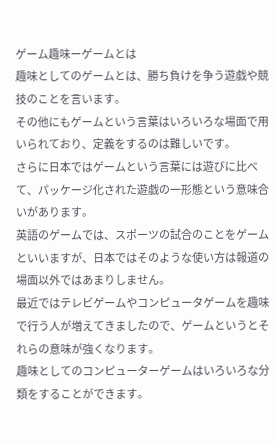ゲーム趣味ーゲームとは
趣味としてのゲームとは、勝ち負けを争う遊戯や競技のことを言います。
その他にもゲームという言葉はいろいろな場面で用いられており、定義をするのは難しいです。
さらに日本ではゲームという言葉には遊びに比べて、パッケージ化された遊戯の一形態という意味合いがあります。
英語のゲームでは、スポーツの試合のことをゲームといいますが、日本ではそのような使い方は報道の場面以外ではあまりしません。
最近ではテレビゲームやコンピュータゲームを趣味で行う人が増えてきましたので、ゲームというとそれらの意味が強くなります。
趣味としてのコンピューターゲームはいろいろな分類をすることができます。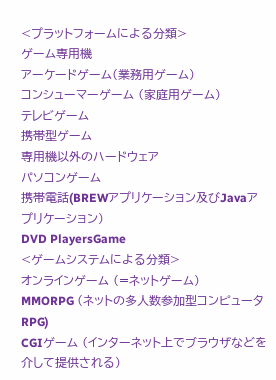<プラットフォームによる分類>
ゲーム専用機
アーケードゲーム(業務用ゲーム)
コンシューマーゲーム (家庭用ゲーム)
テレビゲーム
携帯型ゲーム
専用機以外のハードウェア
パソコンゲーム
携帯電話(BREWアプリケーション及びJavaアプリケーション)
DVD PlayersGame
<ゲームシステムによる分類>
オンラインゲーム (=ネットゲーム)
MMORPG (ネットの多人数参加型コンピュータRPG)
CGIゲーム (インターネット上でブラウザなどを介して提供される)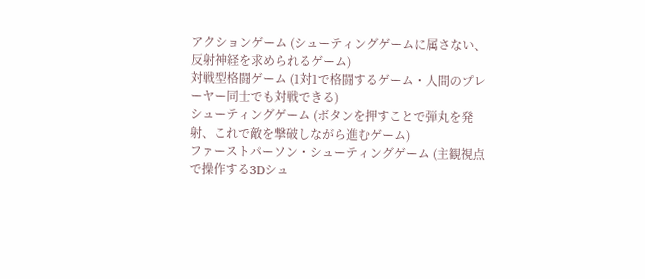アクションゲーム (シューティングゲームに属さない、反射神経を求められるゲーム)
対戦型格闘ゲーム (1対1で格闘するゲーム・人間のプレーヤー同士でも対戦できる)
シューティングゲーム (ボタンを押すことで弾丸を発射、これで敵を撃破しながら進むゲーム)
ファーストパーソン・シューティングゲーム (主観視点で操作する3Dシュ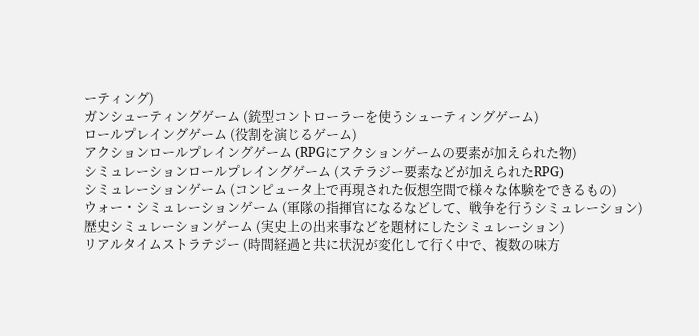ーティング)
ガンシューティングゲーム (銃型コントローラーを使うシューティングゲーム)
ロールプレイングゲーム (役割を演じるゲーム)
アクションロールプレイングゲーム (RPGにアクションゲームの要素が加えられた物)
シミュレーションロールプレイングゲーム (ステラジー要素などが加えられたRPG)
シミュレーションゲーム (コンピュータ上で再現された仮想空間で様々な体験をできるもの)
ウォー・シミュレーションゲーム (軍隊の指揮官になるなどして、戦争を行うシミュレーション)
歴史シミュレーションゲーム (実史上の出来事などを題材にしたシミュレーション)
リアルタイムストラテジー (時間経過と共に状況が変化して行く中で、複数の味方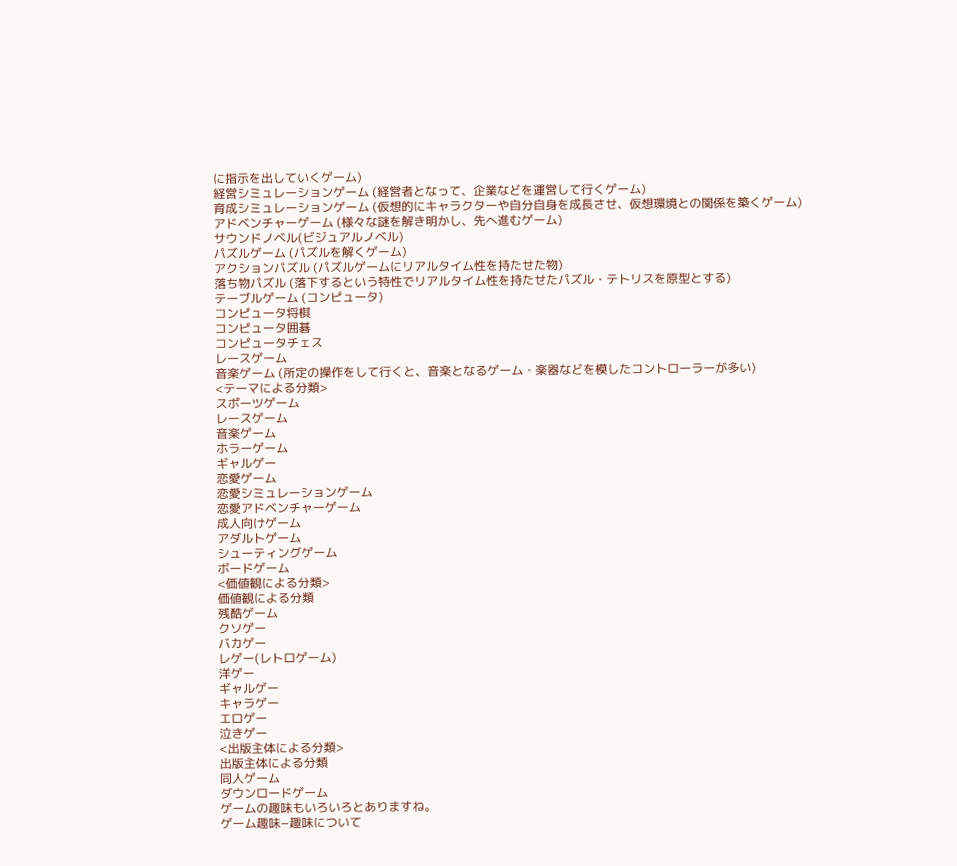に指示を出していくゲーム)
経営シミュレーションゲーム (経営者となって、企業などを運営して行くゲーム)
育成シミュレーションゲーム (仮想的にキャラクターや自分自身を成長させ、仮想環境との関係を築くゲーム)
アドベンチャーゲーム (様々な謎を解き明かし、先へ進むゲーム)
サウンドノベル(ビジュアルノベル)
パズルゲーム (パズルを解くゲーム)
アクションパズル (パズルゲームにリアルタイム性を持たせた物)
落ち物パズル (落下するという特性でリアルタイム性を持たせたパズル・テトリスを原型とする)
テーブルゲーム (コンピュータ)
コンピュータ将棋
コンピュータ囲碁
コンピュータチェス
レースゲーム
音楽ゲーム (所定の操作をして行くと、音楽となるゲーム・楽器などを模したコントローラーが多い)
<テーマによる分類>
スポーツゲーム
レースゲーム
音楽ゲーム
ホラーゲーム
ギャルゲー
恋愛ゲーム
恋愛シミュレーションゲーム
恋愛アドベンチャーゲーム
成人向けゲーム
アダルトゲーム
シューティングゲーム
ボードゲーム
<価値観による分類>
価値観による分類
残酷ゲーム
クソゲー
バカゲー
レゲー(レトロゲーム)
洋ゲー
ギャルゲー
キャラゲー
エロゲー
泣きゲー
<出版主体による分類>
出版主体による分類
同人ゲーム
ダウンロードゲーム
ゲームの趣味もいろいろとありますね。
ゲーム趣味−趣味について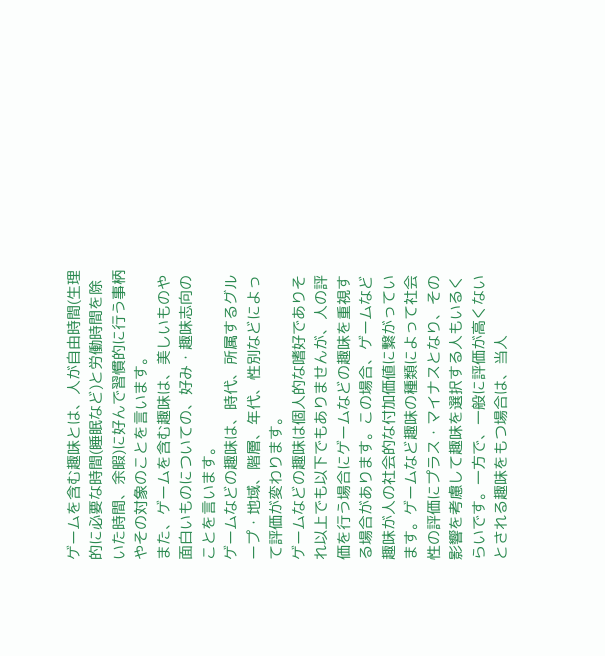ゲームを含む趣味とは、人が自由時間(生理的に必要な時間(睡眠など)と労働時間を除いた時間、余暇)に好んで習慣的に行う事柄やその対象のことを言います。
また、ゲームを含む趣味は、美しいものや面白いものについての、好み・趣味志向のことを言います。
ゲームなどの趣味は、時代、所属するグループ・地域、階層、年代、性別などによって評価が変わります。
ゲームなどの趣味は個人的な嗜好でありそれ以上でも以下でもありませんが、人の評価を行う場合にゲームなどの趣味を重視する場合があります。この場合、ゲームなど趣味が人の社会的な付加価値に繋がっています。ゲームなど趣味の種類によって社会性の評価にプラス・マイナスとなり、その影響を考慮して趣味を選択する人もいるくらいです。一方で、一般に評価が高くないとされる趣味をもつ場合は、当人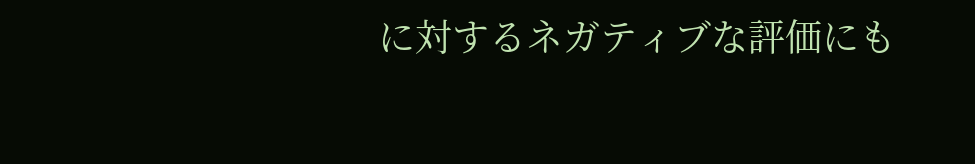に対するネガティブな評価にも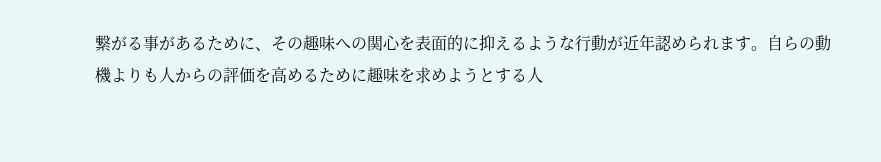繋がる事があるために、その趣味への関心を表面的に抑えるような行動が近年認められます。自らの動機よりも人からの評価を高めるために趣味を求めようとする人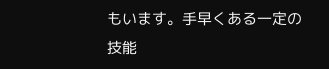もいます。手早くある一定の技能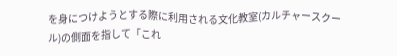を身につけようとする際に利用される文化教室(カルチャースクール)の側面を指して「これ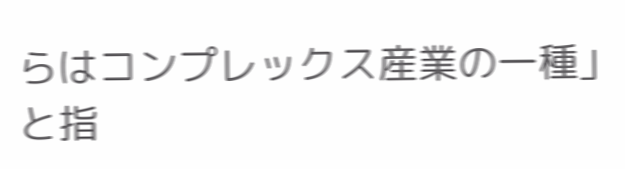らはコンプレックス産業の一種」と指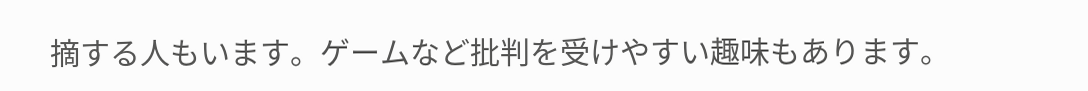摘する人もいます。ゲームなど批判を受けやすい趣味もあります。